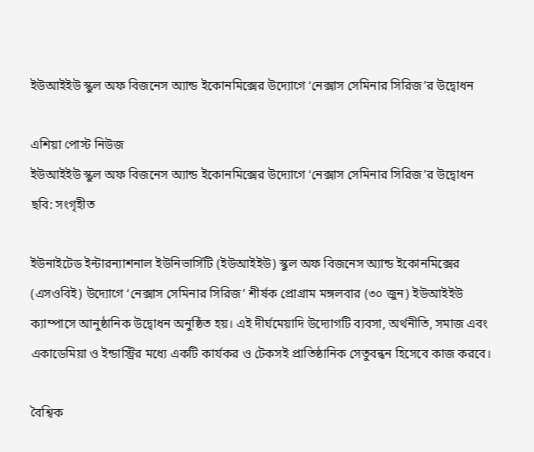ইউআইইউ স্কুল অফ বিজনেস অ্যান্ড ইকোনমিক্সের উদ্যোগে ‘নেক্সাস সেমিনার সিরিজ’র উদ্বোধন

এশিয়া পোস্ট নিউজ
ইউআইইউ স্কুল অফ বিজনেস অ্যান্ড ইকোনমিক্সের উদ্যোগে ‘নেক্সাস সেমিনার সিরিজ’র উদ্বোধন
ছবি: সংগৃহীত

ইউনাইটেড ইন্টারন্যাশনাল ইউনিভার্সিটি (ইউআইইউ) স্কুল অফ বিজনেস অ্যান্ড ইকোনমিক্সের (এসওবিই) উদ্যোগে ‘নেক্সাস সেমিনার সিরিজ’ শীর্ষক প্রোগ্রাম মঙ্গলবার (৩০ জুন) ইউআইইউ ক্যাম্পাসে আনুষ্ঠানিক উদ্বোধন অনুষ্ঠিত হয়। এই দীর্ঘমেয়াদি উদ্যোগটি ব্যবসা, অর্থনীতি, সমাজ এবং একাডেমিয়া ও ইন্ডাস্ট্রির মধ্যে একটি কার্যকর ও টেকসই প্রাতিষ্ঠানিক সেতুবন্ধন হিসেবে কাজ করবে।

বৈশ্বিক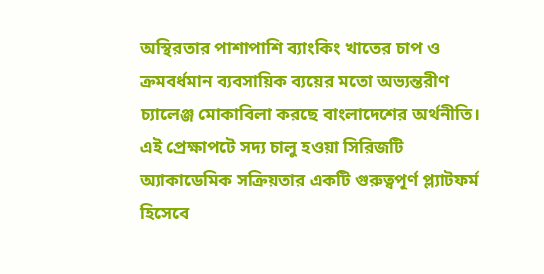অস্থিরতার পাশাপাশি ব্যাংকিং খাতের চাপ ও ক্রমবর্ধমান ব্যবসায়িক ব্যয়ের মতো অভ্যন্তরীণ চ্যালেঞ্জ মোকাবিলা করছে বাংলাদেশের অর্থনীতি। এই প্রেক্ষাপটে সদ্য চালু হওয়া সিরিজটি অ্যাকাডেমিক সক্রিয়তার একটি গুরুত্বপূর্ণ প্ল্যাটফর্ম হিসেবে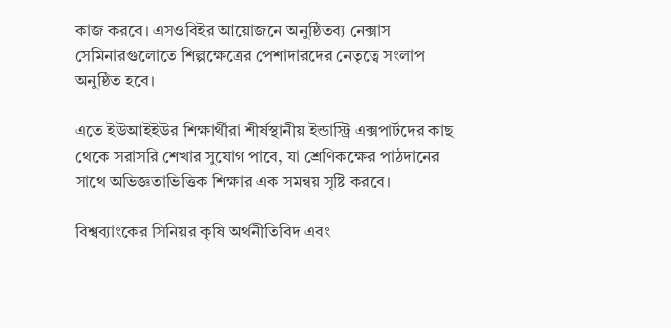কাজ করবে। এসওবিইর আয়োজনে অনুষ্ঠিতব্য নেক্সাস সেমিনারগুলোতে শিল্পক্ষেত্রের পেশাদারদের নেতৃত্বে সংলাপ অনুষ্ঠিত হবে।

এতে ইউআইইউর শিক্ষার্থীরা শীর্ষস্থানীয় ইন্ডাস্ট্রি এক্সপার্টদের কাছ থেকে সরাসরি শেখার সুযোগ পাবে, যা শ্রেণিকক্ষের পাঠদানের সাথে অভিজ্ঞতাভিত্তিক শিক্ষার এক সমন্বয় সৃষ্টি করবে।

বিশ্বব্যাংকের সিনিয়র কৃষি অর্থনীতিবিদ এবং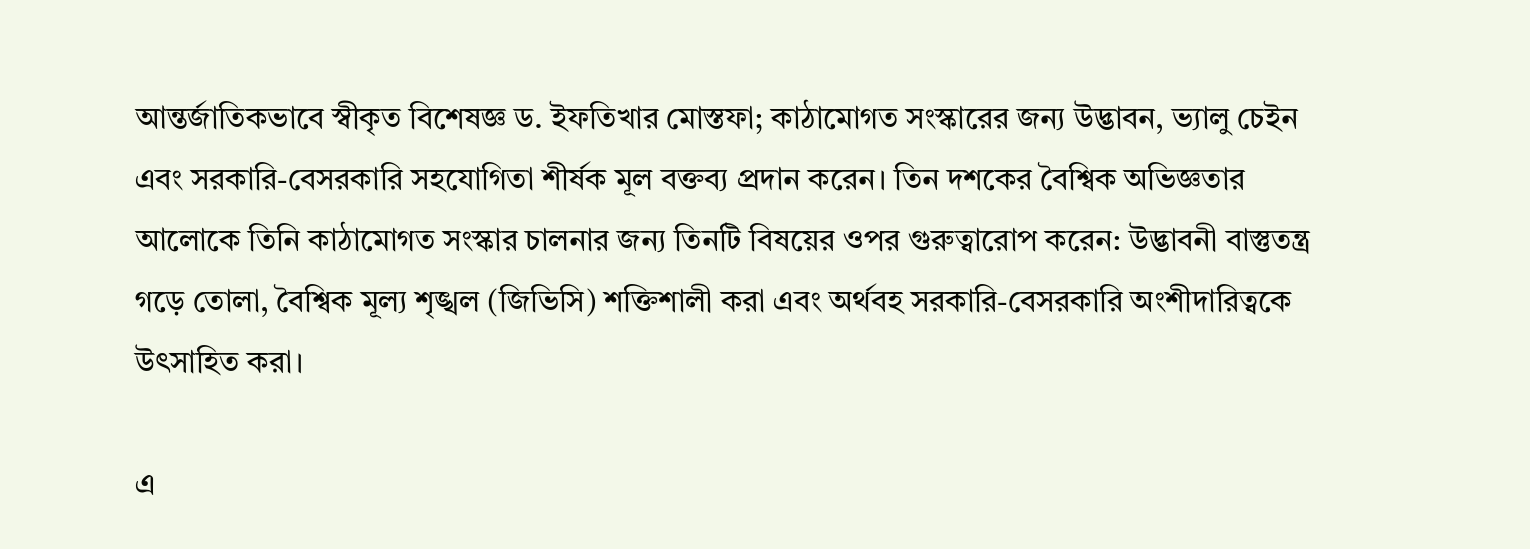আন্তর্জাতিকভাবে স্বীকৃত বিশেষজ্ঞ ড. ইফতিখার মোস্তফা; কাঠামোগত সংস্কারের জন্য উদ্ভাবন, ভ্যালু চেইন এবং সরকারি-বেসরকারি সহযোগিতা শীর্ষক মূল বক্তব্য প্রদান করেন। তিন দশকের বৈশ্বিক অভিজ্ঞতার আলোকে তিনি কাঠামোগত সংস্কার চালনার জন্য তিনটি বিষয়ের ওপর গুরুত্বারোপ করেন: উদ্ভাবনী বাস্তুতন্ত্র গড়ে তোলা, বৈশ্বিক মূল্য শৃঙ্খল (জিভিসি) শক্তিশালী করা এবং অর্থবহ সরকারি-বেসরকারি অংশীদারিত্বকে উৎসাহিত করা।

এ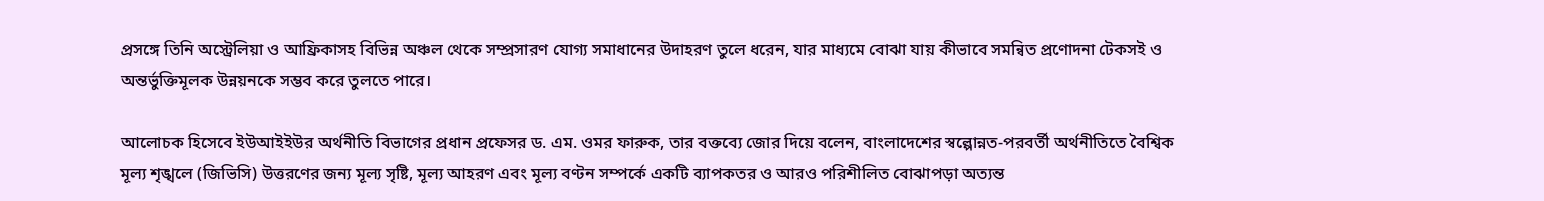প্রসঙ্গে তিনি অস্ট্রেলিয়া ও আফ্রিকাসহ বিভিন্ন অঞ্চল থেকে সম্প্রসারণ যোগ্য সমাধানের উদাহরণ তুলে ধরেন, যার মাধ্যমে বোঝা যায় কীভাবে সমন্বিত প্রণোদনা টেকসই ও অন্তর্ভুক্তিমূলক উন্নয়নকে সম্ভব করে তুলতে পারে।

আলোচক হিসেবে ইউআইইউর অর্থনীতি বিভাগের প্রধান প্রফেসর ড. এম. ওমর ফারুক, তার বক্তব্যে জোর দিয়ে বলেন, বাংলাদেশের স্বল্পোন্নত-পরবর্তী অর্থনীতিতে বৈশ্বিক মূল্য শৃঙ্খলে (জিভিসি) উত্তরণের জন্য মূল্য সৃষ্টি, মূল্য আহরণ এবং মূল্য বণ্টন সম্পর্কে একটি ব্যাপকতর ও আরও পরিশীলিত বোঝাপড়া অত্যন্ত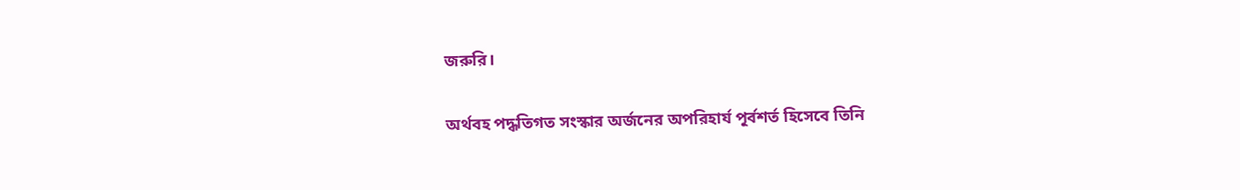জরুরি।

অর্থবহ পদ্ধতিগত সংস্কার অর্জনের অপরিহার্য পূর্বশর্ত হিসেবে তিনি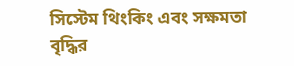সিস্টেম থিংকিং এবং সক্ষমতা বৃদ্ধির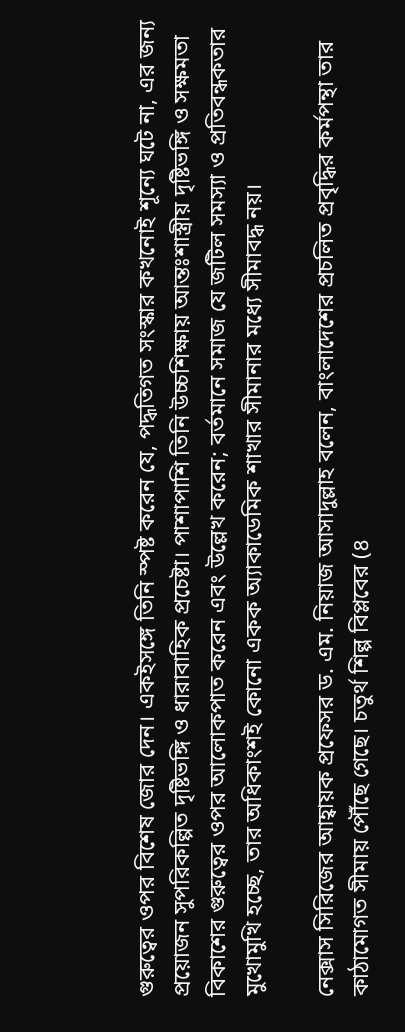গুরুত্বের ওপর বিশেষ জোর দেন। একইসঙ্গে তিনি স্পষ্ট করেন যে, পদ্ধতিগত সংস্কার কখনোই শূন্যে ঘটে না, এর জন্য প্রয়োজন সুপরিকল্পিত দৃষ্টিভঙ্গি ও ধারাবাহিক প্রচেষ্টা। পাশাপাশি তিনি উচ্চশিক্ষায় আন্তঃশাস্ত্রীয় দৃষ্টিভঙ্গি ও সক্ষমতা বিকাশের গুরুত্বের ওপর আলোকপাত করেন এবং উল্লেখ করেন; বর্তমানে সমাজ যে জটিল সমস্যা ও প্রতিবন্ধকতার মুখোমুখি হচ্ছে, তার অধিকাংশই কোনো একক অ্যাকাডেমিক শাখার সীমানার মধ্যে সীমাবদ্ধ নয়।

নেক্সাস সিরিজের আহ্বায়ক প্রফেসর ড. এম. নিয়াজ আসাদুল্লাহ বলেন, বাংলাদেশের প্রচলিত প্রবৃদ্ধির কর্মপন্থা তার কাঠামোগত সীমায় পৌঁছে গেছে। চতুর্থ শিল্প বিপ্লবের (৪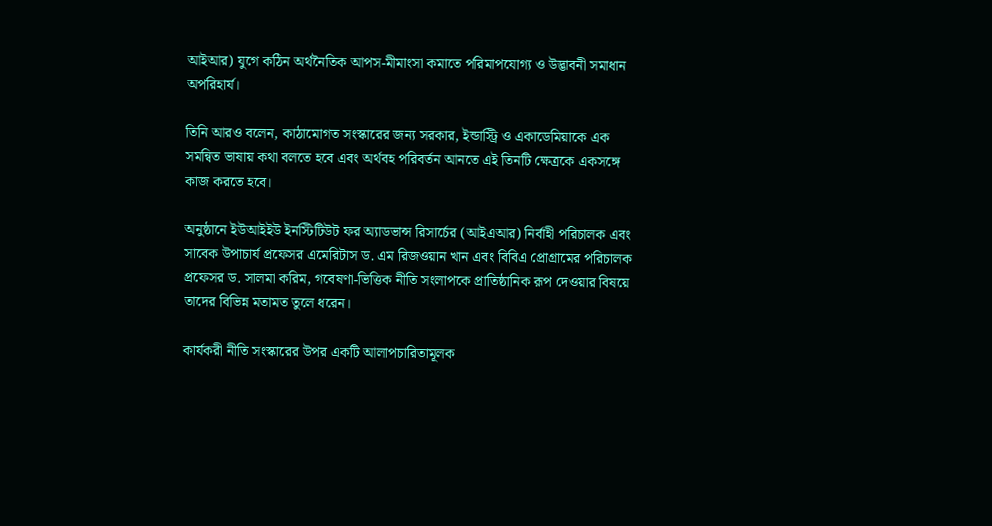আইআর) যুগে কঠিন অর্থনৈতিক আপস-মীমাংসা কমাতে পরিমাপযোগ্য ও উদ্ভাবনী সমাধান অপরিহার্য।

তিনি আরও বলেন, কাঠামোগত সংস্কারের জন্য সরকার, ইন্ডাস্ট্রি ও একাডেমিয়াকে এক সমন্বিত ভাষায় কথা বলতে হবে এবং অর্থবহ পরিবর্তন আনতে এই তিনটি ক্ষেত্রকে একসঙ্গে কাজ করতে হবে।

অনুষ্ঠানে ইউআইইউ ইনস্টিটিউট ফর অ্যাডভান্স রিসার্চের (আইএআর) নির্বাহী পরিচালক এবং সাবেক উপাচার্য প্রফেসর এমেরিটাস ড. এম রিজওয়ান খান এবং বিবিএ প্রোগ্রামের পরিচালক প্রফেসর ড. সালমা করিম, গবেষণা-ভিত্তিক নীতি সংলাপকে প্রাতিষ্ঠানিক রূপ দেওয়ার বিষয়ে তাদের বিভিন্ন মতামত তুলে ধরেন।

কার্যকরী নীতি সংস্কারের উপর একটি আলাপচারিতামূলক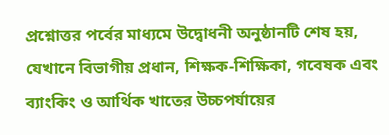প্রশ্নোত্তর পর্বের মাধ্যমে উদ্বোধনী অনুষ্ঠানটি শেষ হয়, যেখানে বিভাগীয় প্রধান, শিক্ষক-শিক্ষিকা, গবেষক এবং ব্যাংকিং ও আর্থিক খাতের উচ্চপর্যায়ের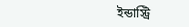ইন্ডাস্ট্রি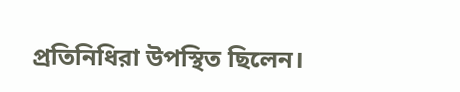প্রতিনিধিরা উপস্থিত ছিলেন।